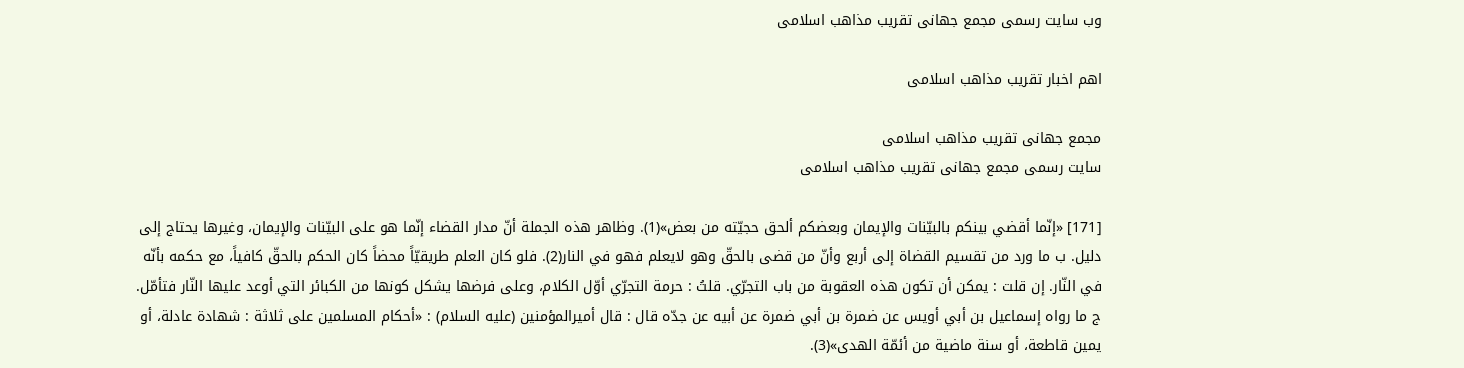وب سایت رسمی مجمع جهانى تقريب مذاهب اسلامى

اهم اخبار تقریب مذاهب اسلامی

مجمع جهانى تقريب مذاهب اسلامى
سایت رسمی مجمع جهانى تقريب مذاهب اسلامى

[171] «إنّما أقضي بينكم بالبيّنات والإيمان وبعضكم ألحق حجيّته من بعض»(1). وظاهر هذه الجملة أنّ مدار القضاء إنّما هو على البيّنات والإيمان، وغيرها يحتاج إلى دليل. ب ما ورد من تقسيم القضاة إلى أربع وأنّ من قضى بالحقّ وهو لايعلم فهو في النار(2). فلو كان العلم طريقيّاً محضاً كان الحكم بالحقّ كافياً، مع حكمه بأنّه في النّار. إن قلت : يمكن أن تكون هذه العقوبة من باب التجرّي. قلتُ : حرمة التجرّي أوّل الكلام، وعلى فرضها يشكل كونها من الكبائر التي أوعد عليها النّار فتأمّل. ج ما رواه إسماعيل بن أبي أويس عن ضمرة بن أبي ضمرة عن أبيه عن جدّه قال : قال أميرالمؤمنين (عليه السلام) : «أحكام المسلمين على ثلاثة : شهادة عادلة، أو يمين قاطعة، أو سنة ماضية من أئمّة الهدى»(3).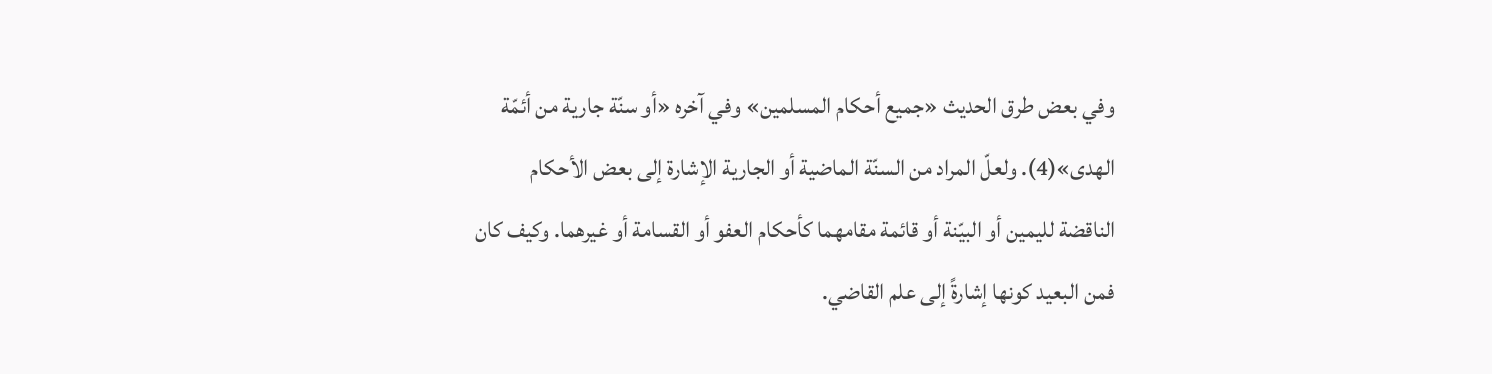وفي بعض طرق الحديث «جميع أحكام المسلمين» وفي آخره «أو سنّة جارية من أئمّة الهدى»(4). ولعلّ المراد من السنّة الماضية أو الجارية الإشارة إلى بعض الأحكام الناقضة لليمين أو البيّنة أو قائمة مقامهما كأحكام العفو أو القسامة أو غيرهما. وكيف كان فمن البعيد كونها إشارةً إلى علم القاضي.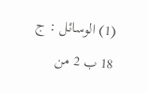(1) الوسائل : ج 18 ب 2 من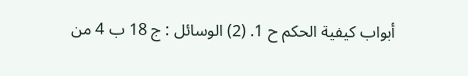أبواب كيفية الحكم ح 1. (2) الوسائل : ج 18 ب 4 من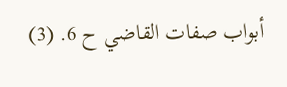أبواب صفات القاضي ح 6. (3)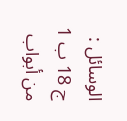الوسائل : ج 18 ب 1 من أبواب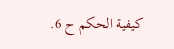كيفية الحكم ح 6.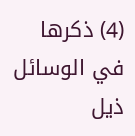(4) ذكرها في الوسائل ذيل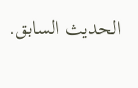الحديث السابق.